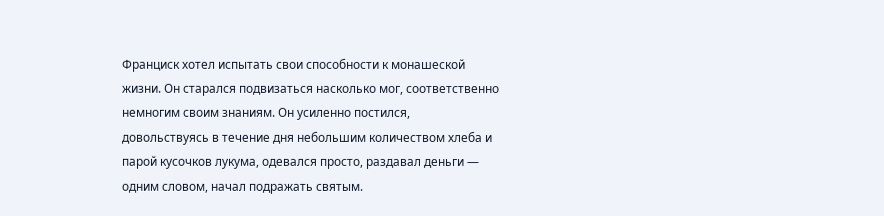Франциск хотел испытать свои способности к монашеской жизни. Он старался подвизаться насколько мог, соответственно немногим своим знаниям. Он усиленно постился, довольствуясь в течение дня небольшим количеством хлеба и парой кусочков лукума, одевался просто, раздавал деньги — одним словом, начал подражать святым.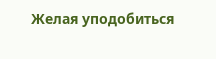Желая уподобиться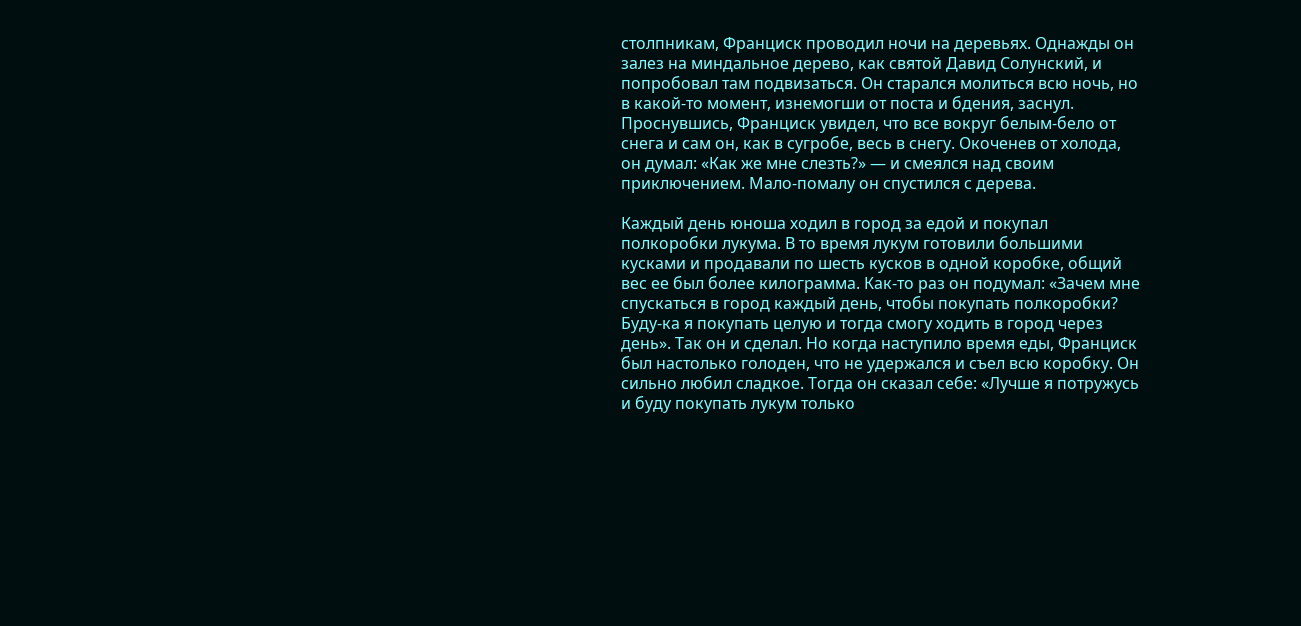столпникам, Франциск проводил ночи на деревьях. Однажды он залез на миндальное дерево, как святой Давид Солунский, и попробовал там подвизаться. Он старался молиться всю ночь, но в какой-то момент, изнемогши от поста и бдения, заснул. Проснувшись, Франциск увидел, что все вокруг белым-бело от снега и сам он, как в сугробе, весь в снегу. Окоченев от холода, он думал: «Как же мне слезть?» — и смеялся над своим приключением. Мало-помалу он спустился с дерева.

Каждый день юноша ходил в город за едой и покупал полкоробки лукума. В то время лукум готовили большими кусками и продавали по шесть кусков в одной коробке, общий вес ее был более килограмма. Как-то раз он подумал: «Зачем мне спускаться в город каждый день, чтобы покупать полкоробки? Буду-ка я покупать целую и тогда смогу ходить в город через день». Так он и сделал. Но когда наступило время еды, Франциск был настолько голоден, что не удержался и съел всю коробку. Он сильно любил сладкое. Тогда он сказал себе: «Лучше я потружусь и буду покупать лукум только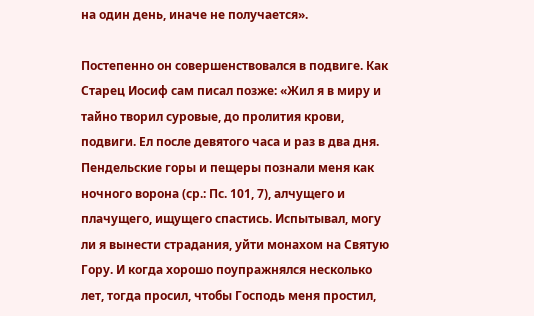на один день, иначе не получается».

Постепенно он совершенствовался в подвиге. Как Старец Иосиф сам писал позже: «Жил я в миру и тайно творил суровые, до пролития крови, подвиги. Ел после девятого часа и раз в два дня. Пендельские горы и пещеры познали меня как ночного ворона (ср.: Пс. 101, 7), алчущего и плачущего, ищущего спастись. Испытывал, могу ли я вынести страдания, уйти монахом на Святую Гору. И когда хорошо поупражнялся несколько лет, тогда просил, чтобы Господь меня простил,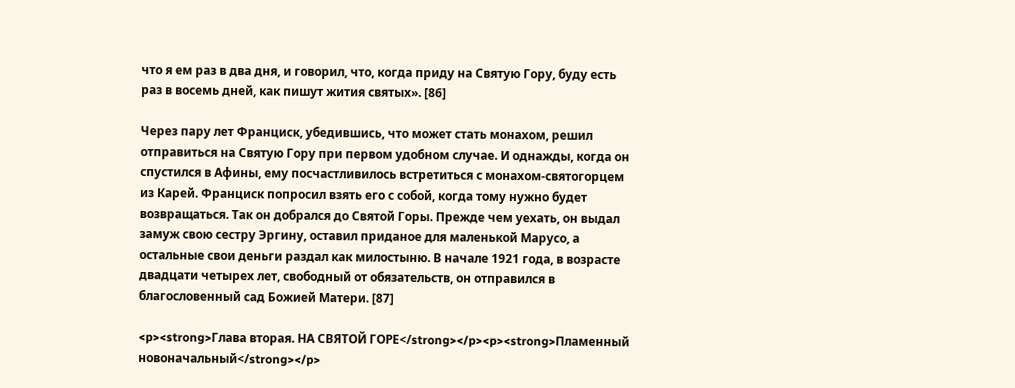что я ем раз в два дня, и говорил, что, когда приду на Святую Гору, буду есть раз в восемь дней, как пишут жития святых». [86]

Через пару лет Франциск, убедившись, что может стать монахом, решил отправиться на Святую Гору при первом удобном случае. И однажды, когда он спустился в Афины, ему посчастливилось встретиться с монахом-святогорцем из Карей. Франциск попросил взять его с собой, когда тому нужно будет возвращаться. Так он добрался до Святой Горы. Прежде чем уехать, он выдал замуж свою сестру Эргину, оставил приданое для маленькой Марусо, а остальные свои деньги раздал как милостыню. В начале 1921 года, в возрасте двадцати четырех лет, свободный от обязательств, он отправился в благословенный сад Божией Матери. [87]

<p><strong>Глава вторая. НА СВЯТОЙ ГОРЕ</strong></p><p><strong>Пламенный новоначальный</strong></p>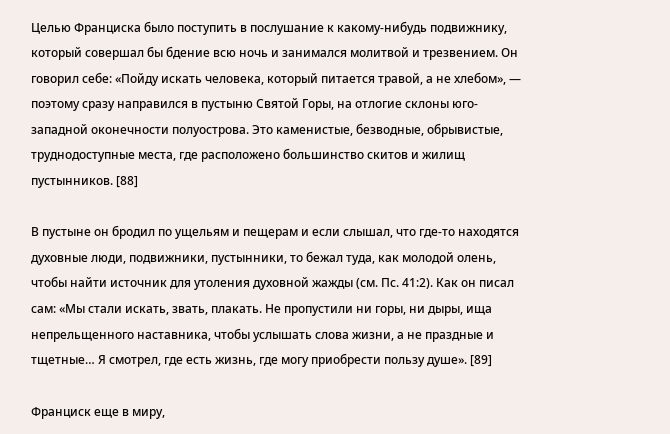Целью Франциска было поступить в послушание к какому-нибудь подвижнику, который совершал бы бдение всю ночь и занимался молитвой и трезвением. Он говорил себе: «Пойду искать человека, который питается травой, а не хлебом», — поэтому сразу направился в пустыню Святой Горы, на отлогие склоны юго-западной оконечности полуострова. Это каменистые, безводные, обрывистые, труднодоступные места, где расположено большинство скитов и жилищ пустынников. [88]

В пустыне он бродил по ущельям и пещерам и если слышал, что где-то находятся духовные люди, подвижники, пустынники, то бежал туда, как молодой олень, чтобы найти источник для утоления духовной жажды (см. Пс. 41:2). Как он писал сам: «Мы стали искать, звать, плакать. Не пропустили ни горы, ни дыры, ища непрельщенного наставника, чтобы услышать слова жизни, а не праздные и тщетные… Я смотрел, где есть жизнь, где могу приобрести пользу душе». [89]

Франциск еще в миру,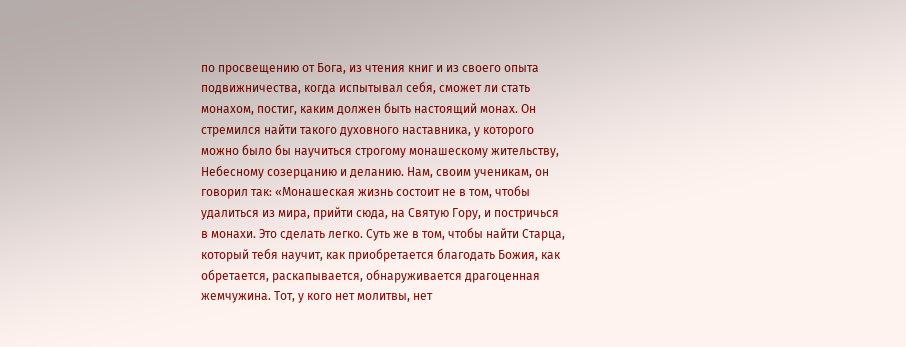по просвещению от Бога, из чтения книг и из своего опыта подвижничества, когда испытывал себя, сможет ли стать монахом, постиг, каким должен быть настоящий монах. Он стремился найти такого духовного наставника, у которого можно было бы научиться строгому монашескому жительству, Небесному созерцанию и деланию. Нам, своим ученикам, он говорил так: «Монашеская жизнь состоит не в том, чтобы удалиться из мира, прийти сюда, на Святую Гору, и постричься в монахи. Это сделать легко. Суть же в том, чтобы найти Старца, который тебя научит, как приобретается благодать Божия, как обретается, раскапывается, обнаруживается драгоценная жемчужина. Тот, у кого нет молитвы, нет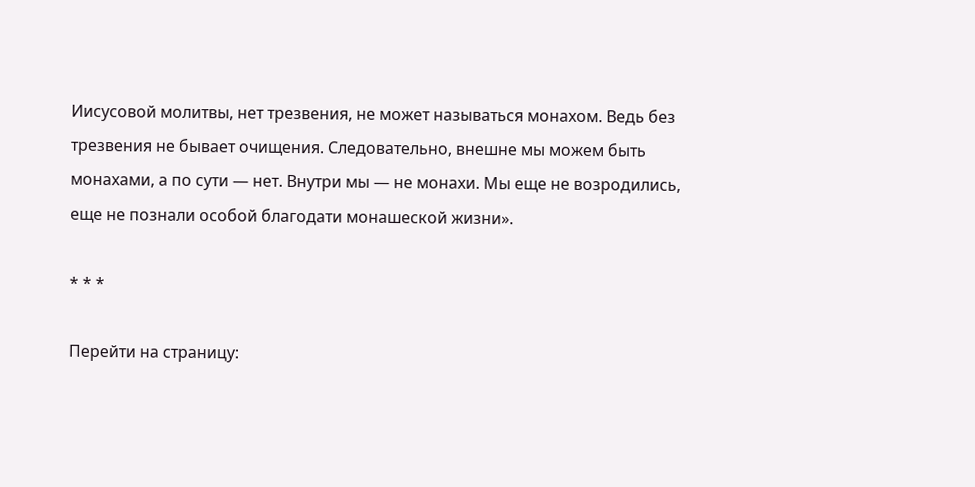Иисусовой молитвы, нет трезвения, не может называться монахом. Ведь без трезвения не бывает очищения. Следовательно, внешне мы можем быть монахами, а по сути — нет. Внутри мы — не монахи. Мы еще не возродились, еще не познали особой благодати монашеской жизни».

* * *

Перейти на страницу: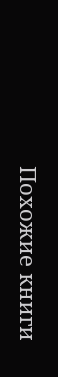Похожие книги